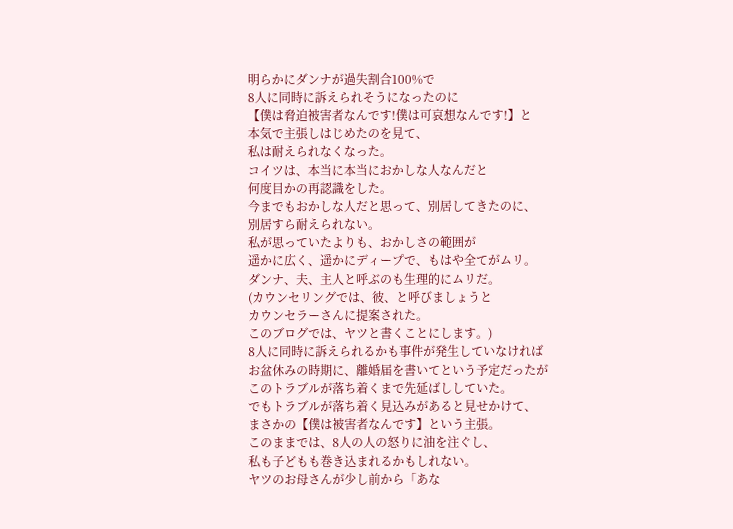明らかにダンナが過失割合100%で
8人に同時に訴えられそうになったのに
【僕は脅迫被害者なんです!僕は可哀想なんです!】と
本気で主張しはじめたのを見て、
私は耐えられなくなった。
コイツは、本当に本当におかしな人なんだと
何度目かの再認識をした。
今までもおかしな人だと思って、別居してきたのに、
別居すら耐えられない。
私が思っていたよりも、おかしさの範囲が
遥かに広く、遥かにディープで、もはや全てがムリ。
ダンナ、夫、主人と呼ぶのも生理的にムリだ。
(カウンセリングでは、彼、と呼びましょうと
カウンセラーさんに提案された。
このブログでは、ヤツと書くことにします。)
8人に同時に訴えられるかも事件が発生していなければ
お盆休みの時期に、離婚届を書いてという予定だったが
このトラブルが落ち着くまで先延ばししていた。
でもトラブルが落ち着く見込みがあると見せかけて、
まさかの【僕は被害者なんです】という主張。
このままでは、8人の人の怒りに油を注ぐし、
私も子どもも巻き込まれるかもしれない。
ヤツのお母さんが少し前から「あな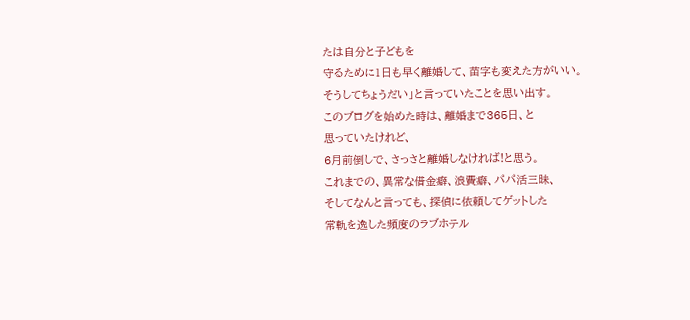たは自分と子どもを
守るために1日も早く離婚して、苗字も変えた方がいい。
そうしてちょうだい」と言っていたことを思い出す。
このブログを始めた時は、離婚まで365日、と
思っていたけれど、
6月前倒しで、さっさと離婚しなければ!と思う。
これまでの、異常な借金癖、浪費癖、パパ活三昧、
そしてなんと言っても、探偵に依頼してゲットした
常軌を逸した頻度のラブホテル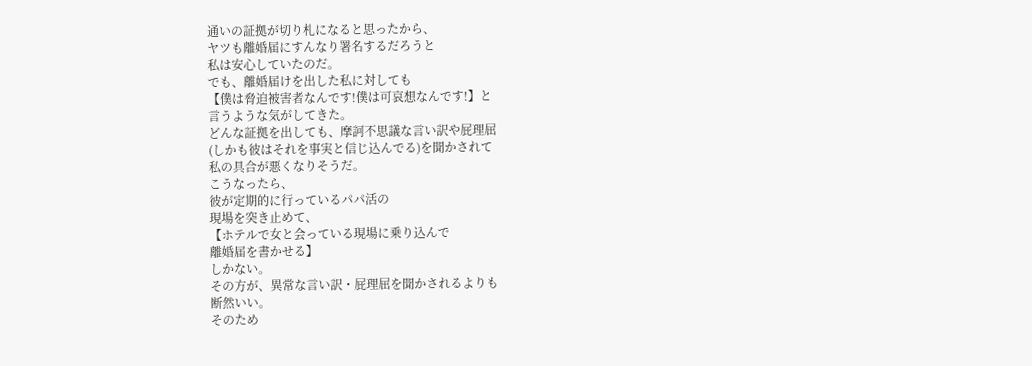通いの証拠が切り札になると思ったから、
ヤツも離婚届にすんなり署名するだろうと
私は安心していたのだ。
でも、離婚届けを出した私に対しても
【僕は脅迫被害者なんです!僕は可哀想なんです!】と
言うような気がしてきた。
どんな証拠を出しても、摩訶不思議な言い訳や屁理屈
(しかも彼はそれを事実と信じ込んでる)を聞かされて
私の具合が悪くなりそうだ。
こうなったら、
彼が定期的に行っているパパ活の
現場を突き止めて、
【ホテルで女と会っている現場に乗り込んで
離婚届を書かせる】
しかない。
その方が、異常な言い訳・屁理屈を聞かされるよりも
断然いい。
そのため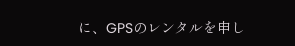に、GPSのレンタルを申し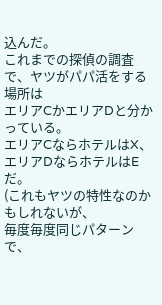込んだ。
これまでの探偵の調査で、ヤツがパパ活をする場所は
エリアCかエリアDと分かっている。
エリアCならホテルはX、エリアDならホテルはEだ。
(これもヤツの特性なのかもしれないが、
毎度毎度同じパターンで、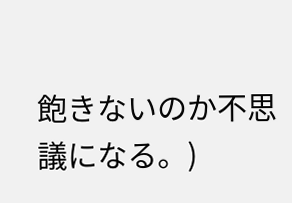飽きないのか不思議になる。)